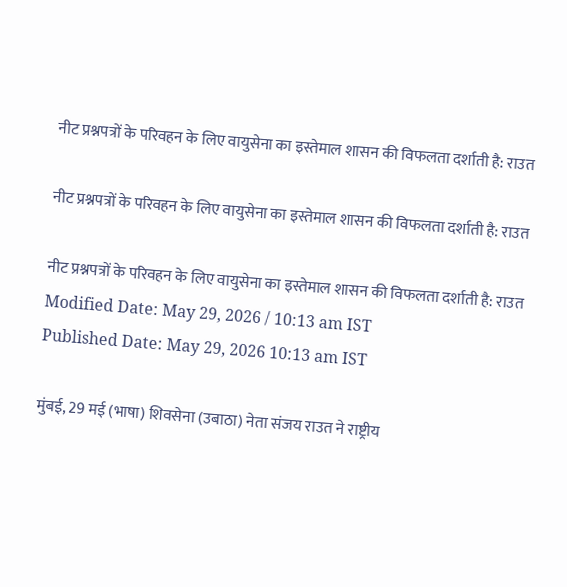नीट प्रश्नपत्रों के परिवहन के लिए वायुसेना का इस्तेमाल शासन की विफलता दर्शाती है: राउत

नीट प्रश्नपत्रों के परिवहन के लिए वायुसेना का इस्तेमाल शासन की विफलता दर्शाती है: राउत

नीट प्रश्नपत्रों के परिवहन के लिए वायुसेना का इस्तेमाल शासन की विफलता दर्शाती है: राउत
Modified Date: May 29, 2026 / 10:13 am IST
Published Date: May 29, 2026 10:13 am IST

मुंबई, 29 मई (भाषा) शिवसेना (उबाठा) नेता संजय राउत ने राष्ट्रीय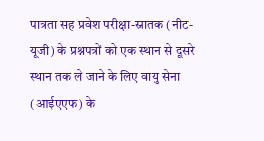पात्रता सह प्रवेश परीक्षा-स्नातक (नीट-यूजी) के प्रश्नपत्रों को एक स्थान से दूसरे स्थान तक ले जाने के लिए वायु सेना (आईएएफ) के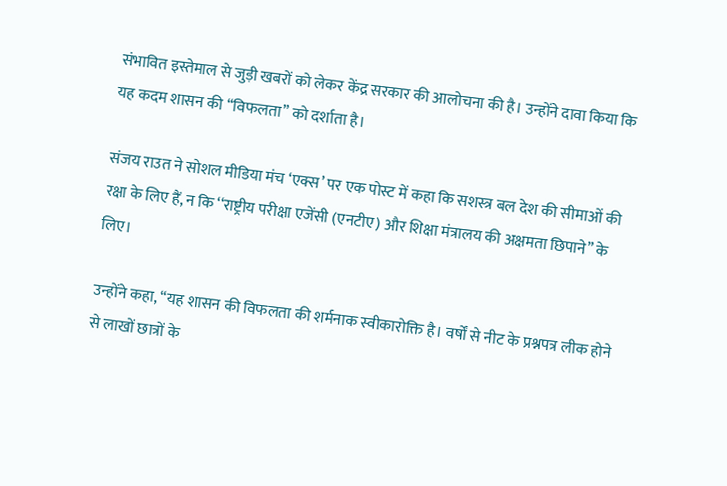संभावित इस्तेमाल से जुड़ी खबरों को लेकर केंद्र सरकार की आलोचना की है। उन्होंने दावा किया कि यह कदम शासन की ‘‘विफलता’’ को दर्शाता है।

संजय राउत ने सोशल मीडिया मंच ‘एक्स’ पर एक पोस्ट में कहा कि सशस्त्र बल देश की सीमाओं की रक्षा के लिए हैं, न कि ‘‘राष्ट्रीय परीक्षा एजेंसी (एनटीए) और शिक्षा मंत्रालय की अक्षमता छिपाने’’ के लिए।

उन्होंने कहा, ‘‘यह शासन की विफलता की शर्मनाक स्वीकारोक्ति है। वर्षों से नीट के प्रश्नपत्र लीक होने से लाखों छात्रों के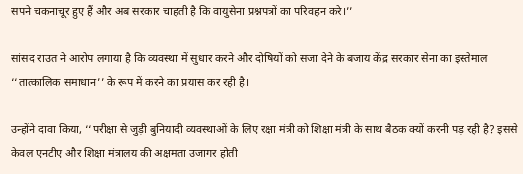सपने चकनाचूर हुए हैं और अब सरकार चाहती है कि वायुसेना प्रश्नपत्रों का परिवहन करे।’’

सांसद राउत ने आरोप लगाया है कि व्यवस्था में सुधार करने और दोषियों को सजा देने के बजाय केंद्र सरकार सेना का इस्तेमाल ‘‘तात्कालिक समाधान’’ के रूप में करने का प्रयास कर रही है।

उन्होंने दावा किया, ‘‘परीक्षा से जुड़ी बुनियादी व्यवस्थाओं के लिए रक्षा मंत्री को शिक्षा मंत्री के साथ बैठक क्यों करनी पड़ रही है? इससे केवल एनटीए और शिक्षा मंत्रालय की अक्षमता उजागर होती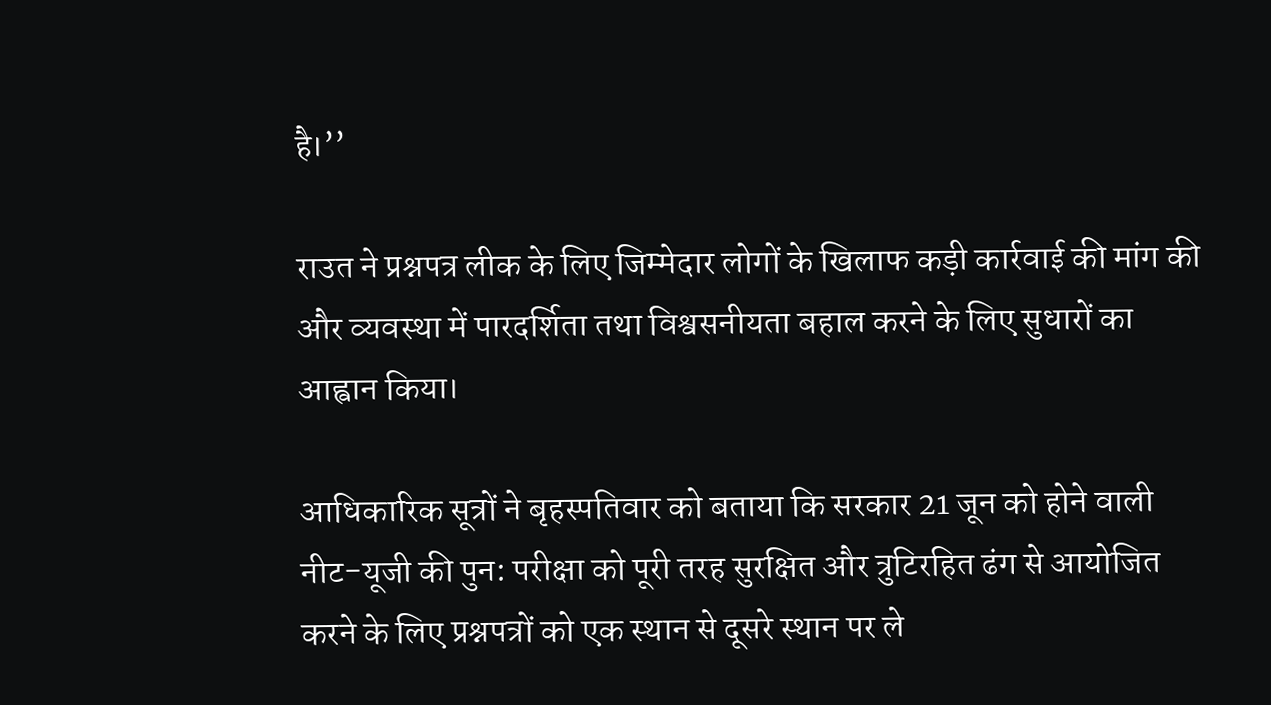है।’’

राउत ने प्रश्नपत्र लीक के लिए जिम्मेदार लोगों के खिलाफ कड़ी कार्रवाई की मांग की और व्यवस्था में पारदर्शिता तथा विश्वसनीयता बहाल करने के लिए सुधारों का आह्वान किया।

आधिकारिक सूत्रों ने बृहस्पतिवार को बताया कि सरकार 21 जून को होने वाली नीट-यूजी की पुन: परीक्षा को पूरी तरह सुरक्षित और त्रुटिरहित ढंग से आयोजित करने के लिए प्रश्नपत्रों को एक स्थान से दूसरे स्थान पर ले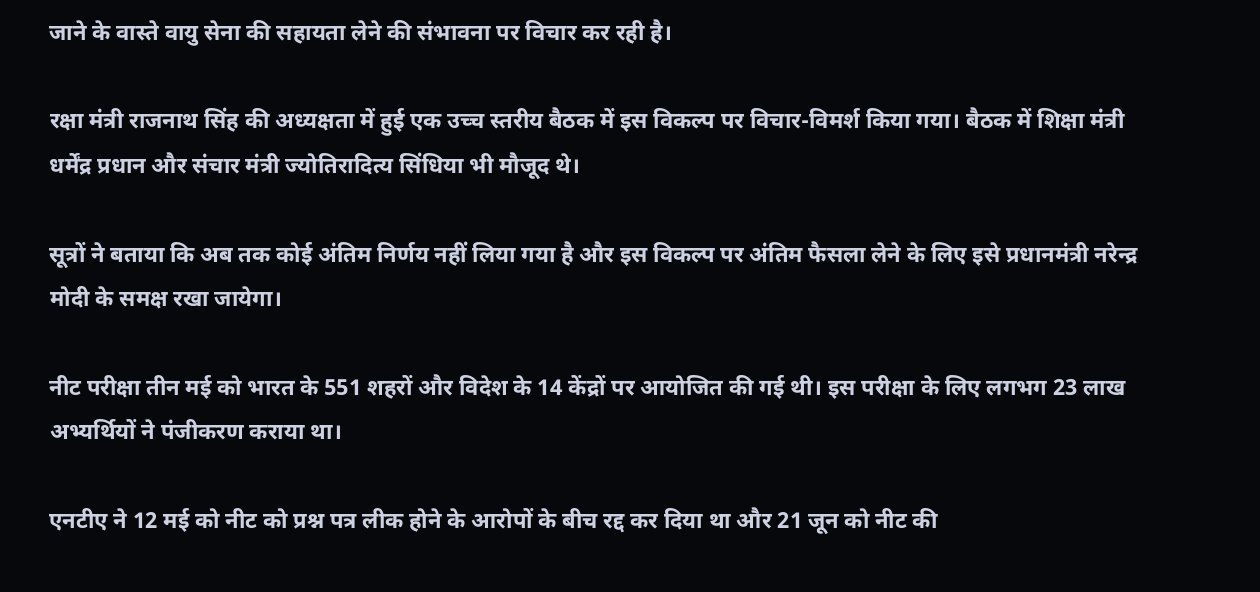जाने के वास्ते वायु सेना की सहायता लेने की संभावना पर विचार कर रही है।

रक्षा मंत्री राजनाथ सिंह की अध्यक्षता में हुई एक उच्च स्तरीय बैठक में इस विकल्प पर विचार-विमर्श किया गया। बैठक में शिक्षा मंत्री धर्मेंद्र प्रधान और संचार मंत्री ज्योतिरादित्य सिंधिया भी मौजूद थे।

सूत्रों ने बताया कि अब तक कोई अंतिम निर्णय नहीं लिया गया है और इस विकल्प पर अंतिम फैसला लेने के लिए इसे प्रधानमंत्री नरेन्द्र मोदी के समक्ष रखा जायेगा।

नीट परीक्षा तीन मई को भारत के 551 शहरों और विदेश के 14 केंद्रों पर आयोजित की गई थी। इस परीक्षा के लिए लगभग 23 लाख अभ्यर्थियों ने पंजीकरण कराया था।

एनटीए ने 12 मई को नीट को प्रश्न पत्र लीक होने के आरोपों के बीच रद्द कर दिया था और 21 जून को नीट की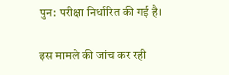पुन: परीक्षा निर्धारित की गई है।

इस मामले की जांच कर रही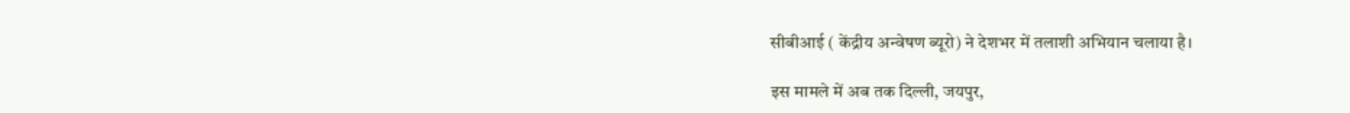सीबीआई ( केंद्रीय अन्वेषण ब्यूरो) ने देशभर में तलाशी अभियान चलाया है।

इस मामले में अब तक दिल्ली, जयपुर,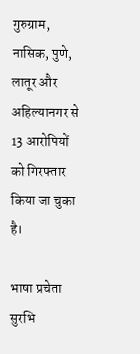गुरुग्राम, नासिक, पुणे, लातूर और अहिल्यानगर से 13 आरोपियों को गिरफ्तार किया जा चुका है।

भाषा प्रचेता सुरभि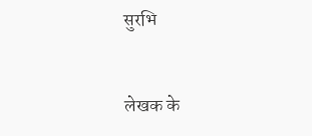सुरभि


लेखक के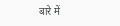बारे में